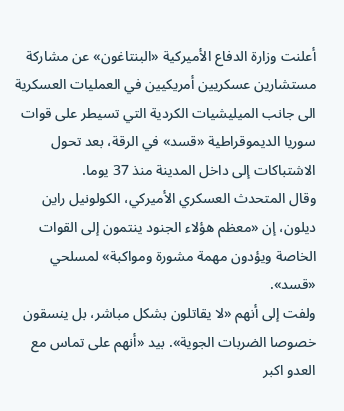أعلنت وزارة الدفاع الأميركية «البنتاغون» عن مشاركة مستشارين عسكريين أمريكيين في العمليات العسكرية الى جانب الميليشيات الكردية التي تسيطر على قوات سوريا الديموقراطية «قسد» في الرقة، بعد تحول الاشتباكات إلى داخل المدينة منذ 37 يوما.
وقال المتحدث العسكري الأميركي، الكولونيل راين ديلون، إن «معظم هؤلاء الجنود ينتمون إلى القوات الخاصة ويؤدون مهمة مشورة ومواكبة» لمسلحي «قسد».
ولفت إلى أنهم «لا يقاتلون بشكل مباشر، بل ينسقون خصوصا الضربات الجوية». بيد «أنهم على تماس مع العدو اكبر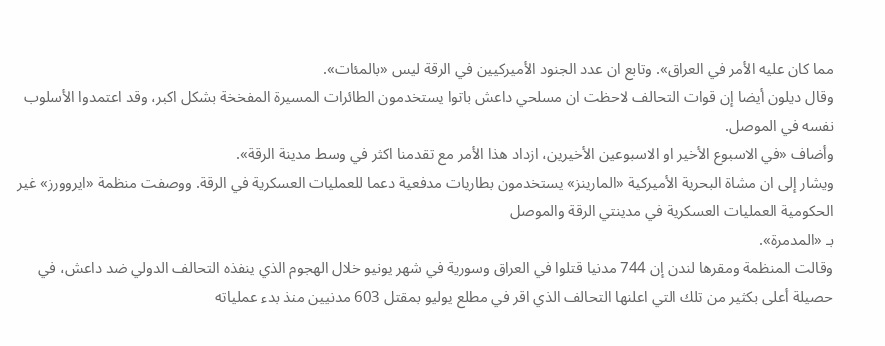مما كان عليه الأمر في العراق». وتابع ان عدد الجنود الأميركيين في الرقة ليس «بالمئات».
وقال ديلون أيضا إن قوات التحالف لاحظت ان مسلحي داعش باتوا يستخدمون الطائرات المسيرة المفخخة بشكل اكبر، وقد اعتمدوا الأسلوب نفسه في الموصل.
وأضاف «في الاسبوع الأخير او الاسبوعين الأخيرين، ازداد هذا الأمر مع تقدمنا اكثر في وسط مدينة الرقة».
ويشار إلى ان مشاة البحرية الأميركية «المارينز» يستخدمون بطاريات مدفعية دعما للعمليات العسكرية في الرقة. ووصفت منظمة «ايروورز» غير الحكومية العمليات العسكرية في مدينتي الرقة والموصل
بـ «المدمرة».
وقالت المنظمة ومقرها لندن إن 744 مدنيا قتلوا في العراق وسورية في شهر يونيو خلال الهجوم الذي ينفذه التحالف الدولي ضد داعش، في حصيلة أعلى بكثير من تلك التي اعلنها التحالف الذي اقر في مطلع يوليو بمقتل 603 مدنيين منذ بدء عملياته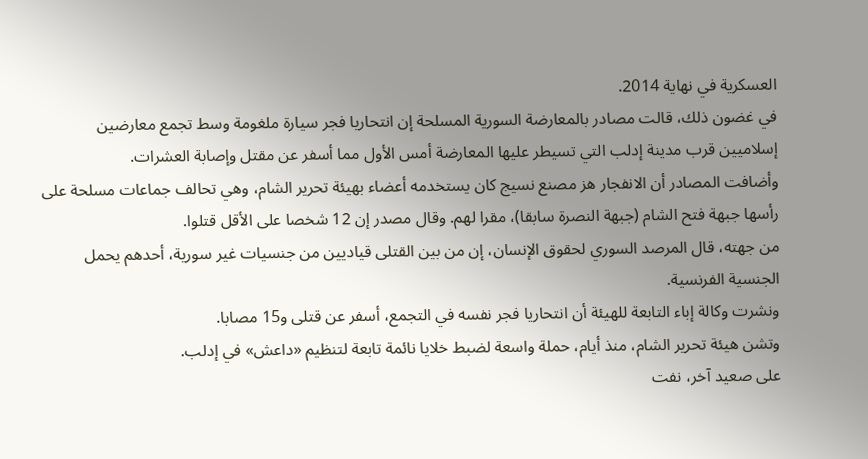العسكرية في نهاية 2014.
في غضون ذلك، قالت مصادر بالمعارضة السورية المسلحة إن انتحاريا فجر سيارة ملغومة وسط تجمع معارضين إسلاميين قرب مدينة إدلب التي تسيطر عليها المعارضة أمس الأول مما أسفر عن مقتل وإصابة العشرات.
وأضافت المصادر أن الانفجار هز مصنع نسيج كان يستخدمه أعضاء بهيئة تحرير الشام، وهي تحالف جماعات مسلحة على رأسها جبهة فتح الشام (جبهة النصرة سابقا)، مقرا لهم. وقال مصدر إن 12 شخصا على الأقل قتلوا.
من جهته، قال المرصد السوري لحقوق الإنسان، إن من بين القتلى قياديين من جنسيات غير سورية، أحدهم يحمل الجنسية الفرنسية.
ونشرت وكالة إباء التابعة للهيئة أن انتحاريا فجر نفسه في التجمع، أسفر عن قتلى و15 مصابا.
وتشن هيئة تحرير الشام، منذ أيام، حملة واسعة لضبط خلايا نائمة تابعة لتنظيم «داعش» في إدلب.
على صعيد آخر، نفت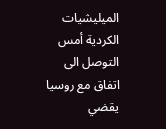الميليشيات الكردية أمس التوصل الى اتفاق مع روسيا يقضي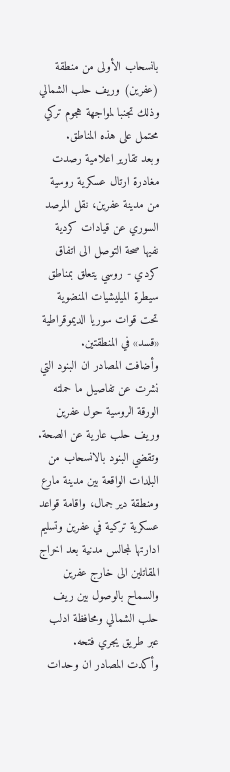بانسحاب الأولى من منطقة (عفرين) وريف حلب الشمالي وذلك تجنبا لمواجهة هجوم تركي محتمل على هذه المناطق.
وبعد تقارير اعلامية رصدت مغادرة ارتال عسكرية روسية من مدينة عفرين، نقل المرصد السوري عن قيادات كردية نفيها صحة التوصل الى اتفاق كردي - روسي يتعلق بمناطق سيطرة الميليشيات المنضوية تحت قوات سوريا الديموقراطية «قسد» في المنطقتين.
وأضافت المصادر ان البنود التي نشرت عن تفاصيل ما حملته الورقة الروسية حول عفرين وريف حلب عارية عن الصحة.
وتقضي البنود بالانسحاب من البلدات الواقعة بين مدينة مارع ومنطقة دير جمال، واقامة قواعد عسكرية تركية في عفرين وتسليم ادارتها لمجالس مدنية بعد اخراج المقاتلين الى خارج عفرين والسماح بالوصول بين ريف حلب الشمالي ومحافظة ادلب عبر طريق يجري فتحه.
وأكدت المصادر ان وحدات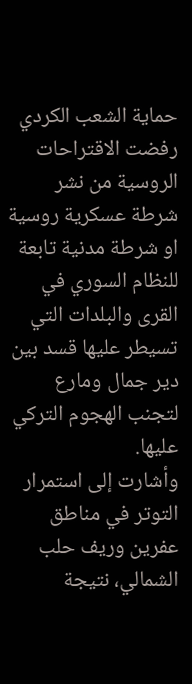حماية الشعب الكردي رفضت الاقتراحات الروسية من نشر شرطة عسكرية روسية او شرطة مدنية تابعة للنظام السوري في القرى والبلدات التي تسيطر عليها قسد بين دير جمال ومارع لتجنب الهجوم التركي عليها.
وأشارت إلى استمرار التوتر في مناطق عفرين وريف حلب الشمالي، نتيجة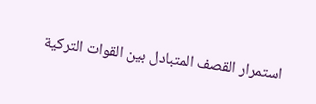استمرار القصف المتبادل بين القوات التركية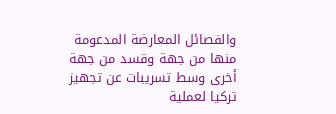والفصائل المعارضة المدعومة منها من جهة وقسد من جهة أخرى وسط تسريبات عن تجهيز تركيا لعملية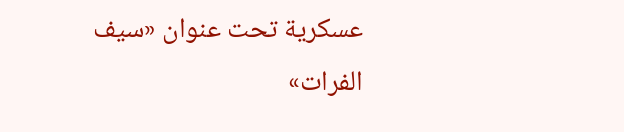عسكرية تحت عنوان «سيف الفرات»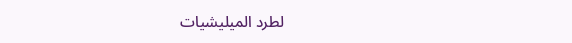لطرد الميليشيات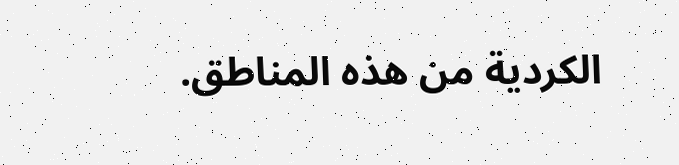الكردية من هذه المناطق.